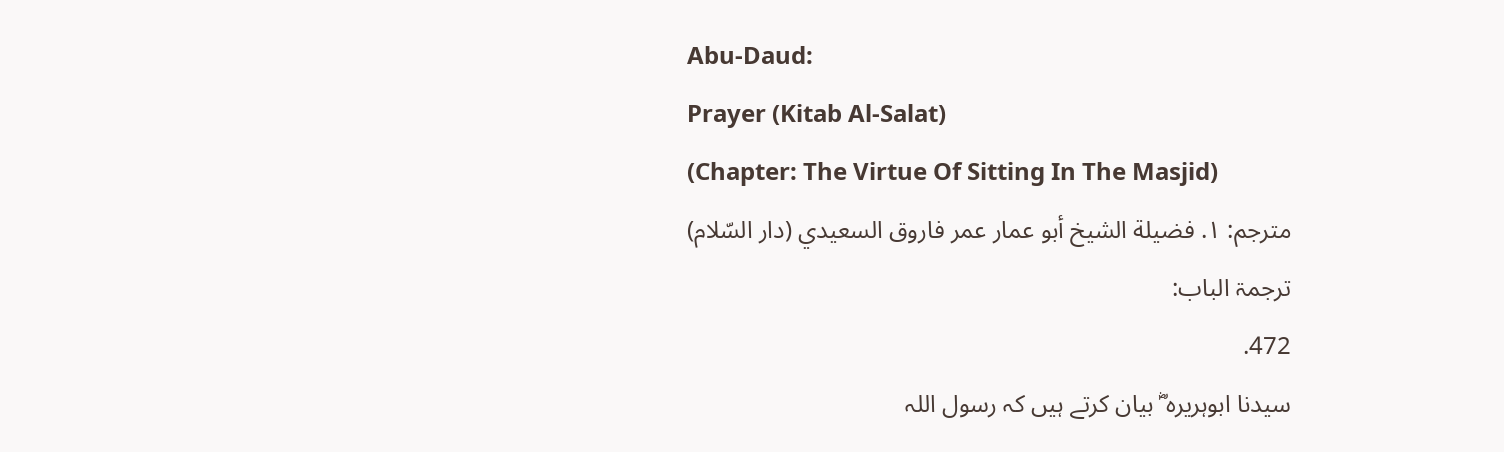Abu-Daud:
Prayer (Kitab Al-Salat)
(Chapter: The Virtue Of Sitting In The Masjid)
مترجم: ١. فضيلة الشيخ أبو عمار عمر فاروق السعيدي (دار السّلام)
ترجمۃ الباب:
472.
سیدنا ابوہریرہ ؓ بیان کرتے ہیں کہ رسول اللہ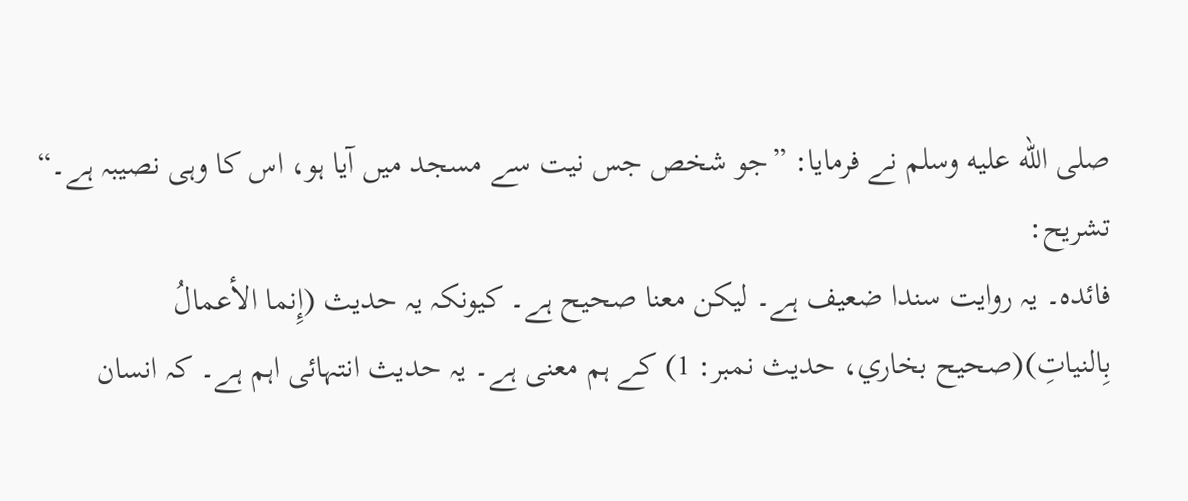صلى الله عليه وسلم نے فرمایا: ”جو شخص جس نیت سے مسجد میں آیا ہو، اس کا وہی نصیبہ ہے۔“
تشریح:
فائدہ۔ یہ روایت سندا ضعیف ہے۔ لیکن معنا صحیح ہے۔ کیونکہ یہ حدیث (إِنما الأعمالُ بِالنیاتِ)(صحیح بخاري، حدیث نمبر: 1) کے ہم معنی ہے۔ یہ حدیث انتہائی اہم ہے۔ کہ انسان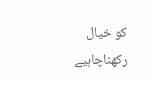کو خیال رکھناچاہیے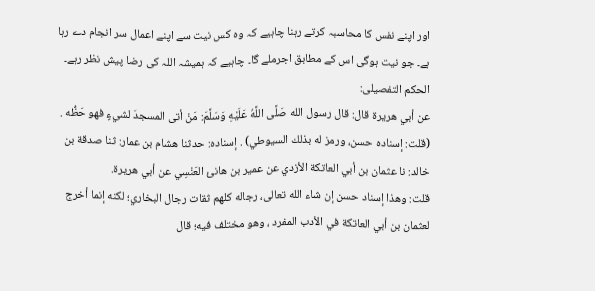اور اپنے نفس کا محاسبہ کرتے رہنا چاہیے کہ وہ کس نیت سے اپنے اعمال سر انجام دے رہا ہے۔ جو نیت ہوگی اس کے مطابق اجرملے گا۔ چاہیے کہ ہمیشہ اللہ کی رضا پیش نظر رہے۔
الحکم التفصیلی:
عن أبي هريرة قال: قال رسول الله صَلَّى اللَّهُ عَلَيْهِ وَسَلَّمَ: مَنْ أتى المسجدَ لشيءٍ فهو حَظُّه . (قلت: إسناده حسن، ورمز له بذلك السيوطي) . إسناده: حدثنا هشام بن عمار: ثنا صدقة بن خالد: نا عثمان بن أبي العاتكة الأزدي عن عمير بن هانئ العَنْسِي عن أبي هريرة.
قلت: وهذا إسناد حسن إن شاء الله تعالى، رجاله كلهم ثقات رجال البخاري؛ لكنه إنما أخرج لعثمان بن أبي العاتكة في الأدب المفرد ، وهو مختلف فيه؛ قال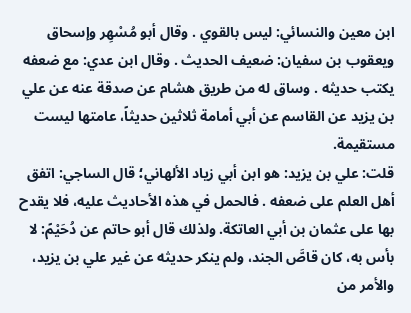ابن معين والنسائي: ليس بالقوي . وقال أبو مُسْهِر وإسحاق ويعقوب بن سفيان: ضعيف الحديث . وقال ابن عدي: مع ضعفه يكتب حديثه . وساق له من طريق هشام عن صدقة عنه عن علي بن يزيد عن القاسم عن أبي أمامة ثلاثين حديثاً، عامتها ليست مستقيمة.
قلت: علي بن يزيد: هو ابن أبي زياد الألهاني؛ قال الساجي: اتفق أهل العلم على ضعفه . فالحمل في هذه الأحاديث عليه، فلا يقدح بها على عثمان بن أبي العاتكة. ولذلك قال أبو حاتم عن دُحَيْمً: لا بأس به، كان قاصَّ الجند، ولم ينكر حديثه عن غير علي بن يزيد، والأمر من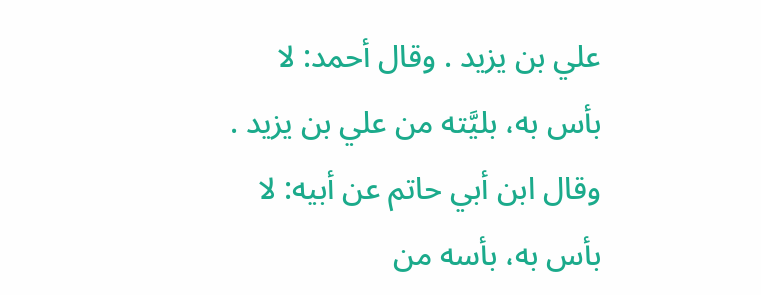علي بن يزيد . وقال أحمد: لا بأس به، بليَّته من علي بن يزيد . وقال ابن أبي حاتم عن أبيه: لا بأس به، بأسه من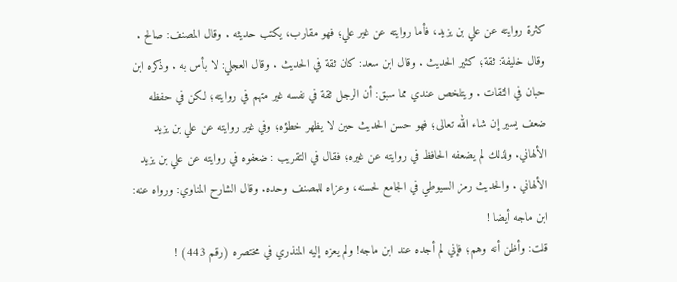كثرة روايته عن علي بن يزيد، فأما روايته عن غير علي؛ فهو مقارب، يكتب حديثه . وقال المصنف: صالح . وقال خليفة: ثقة؛ كثير الحديث . وقال ابن سعد: كان ثقة في الحديث . وقال العجلي: لا بأس به . وذكره ابن حبان في الثقات . ويتلخص عندي مما سبق: أن الرجل ثقة في نفسه غير متهم في روايته؛ لكن في حفظه ضعف يسير إن شاء الله تعالى؛ فهو حسن الحديث حين لا يظهر خطؤه؛ وفي غير روايته عن علي بن يزيد الألهاني. ولذلك لم يضعفه الحافظ في روايته عن غيره؛ فقال في التقريب : ضعفوه في روايته عن علي بن يزيد الألهاني . والحديث رمز السيوطي في الجامع لحسنه، وعزاه للمصنف وحده. وقال الشارح المناوي: ورواه عنه: ابن ماجه أيضا !
قلت: وأظن أنه وهم؛ فإني لم أجده عند ابن ماجه! ولم يعزه إليه المنذري في مختصره (رقم 443) !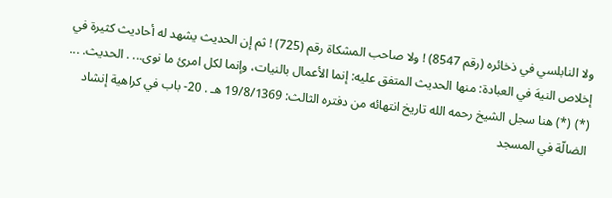ولا النابلسي في ذخائره (رقم 8547) ! ولا صاحب المشكاة رقم (725) ! ثم إن الحديث يشهد له أحاديث كثيرة في إخلاص النيهَ في العبادة: منها الحديث المتفق عليه: إنما الأعمال بالنيات، وإنما لكل امرئ ما نوى... . الحديث. ... (*) (*) هنا سجل الشيخ رحمه الله تاريخ انتهائه من دفتره الثالث: 19/8/1369 هـ . 20- باب في كراهية إنشاد الضالّة في المسجد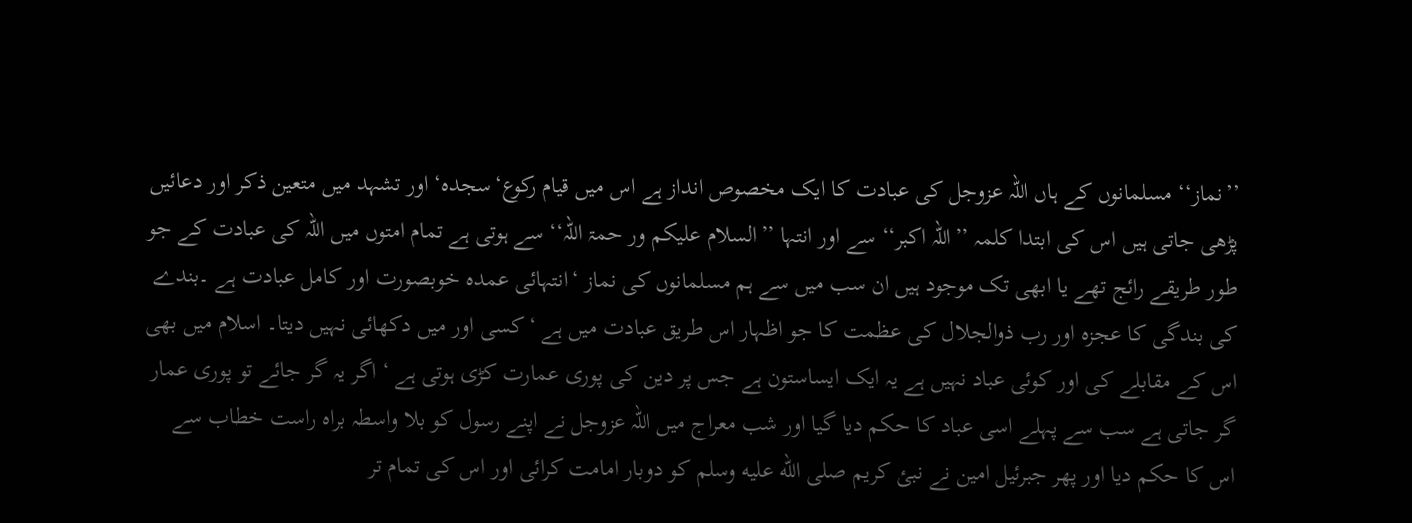’’نماز‘‘ مسلمانوں کے ہاں اللہ عزوجل کی عبادت کا ایک مخصوص انداز ہے اس میں قیام رکوع‘سجدہ‘ اور تشہد میں متعین ذکر اور دعائیں پڑھی جاتی ہیں اس کی ابتدا کلمہ ’’اللہ اکبر‘‘ سے اور انتہا ’’السلام علیکم ور حمۃ اللہ‘‘ سے ہوتی ہے تمام امتوں میں اللہ کی عبادت کے جو طور طریقے رائج تھے یا ابھی تک موجود ہیں ان سب میں سے ہم مسلمانوں کی نماز ‘انتہائی عمدہ خوبصورت اور کامل عبادت ہے ۔بندے کی بندگی کا عجزہ اور رب ذوالجلال کی عظمت کا جو اظہار اس طریق عبادت میں ہے ‘کسی اور میں دکھائی نہیں دیتا۔ اسلام میں بھی اس کے مقابلے کی اور کوئی عباد نہیں ہے یہ ایک ایساستون ہے جس پر دین کی پوری عمارت کڑی ہوتی ہے ‘ اگر یہ گر جائے تو پوری عمار گر جاتی ہے سب سے پہلے اسی عباد کا حکم دیا گیا اور شب معراج میں اللہ عزوجل نے اپنے رسول کو بلا واسطہ براہ راست خطاب سے اس کا حکم دیا اور پھر جبرئیل امین نے نبئ کریم صلى الله عليه وسلم کو دوبار امامت کرائی اور اس کی تمام تر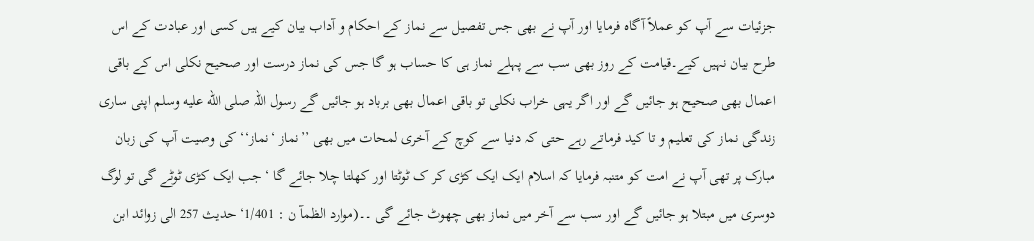جزئیات سے آپ کو عملاً آگاہ فرمایا اور آپ نے بھی جس تفصیل سے نماز کے احکام و آداب بیان کیے ہیں کسی اور عبادت کے اس طرح بیان نہیں کیے۔قیامت کے روز بھی سب سے پہلے نماز ہی کا حساب ہو گا جس کی نماز درست اور صحیح نکلی اس کے باقی اعمال بھی صحیح ہو جائیں گے اور اگر یہی خراب نکلی تو باقی اعمال بھی برباد ہو جائیں گے رسول اللہ صلى الله عليه وسلم اپنی ساری زندگی نماز کی تعلیم و تا کید فرماتے رہے حتی کہ دنیا سے کوچ کے آخری لمحات میں بھی ’’نماز ‘نماز‘‘ کی وصیت آپ کی زبان مبارک پر تھی آپ نے امت کو متنبہ فرمایا کہ اسلام ایک ایک کڑی کر ک ٹوٹتا اور کھلتا چلا جائے گا ‘ جب ایک کڑی ٹوٹے گی تو لوگ دوسری میں مبتلا ہو جائیں گے اور سب سے آخر میں نماز بھی چھوٹ جائے گی ۔۔(موارد الظمآ ن : 1/401‘حدیث 257 الی زوائد ابن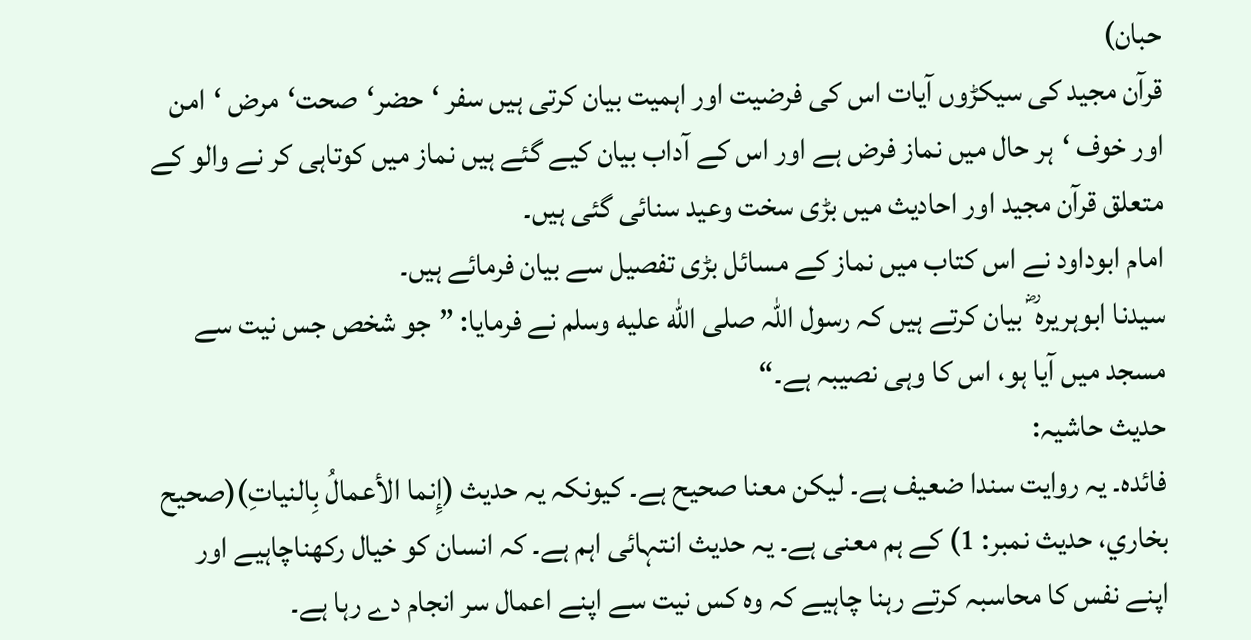حبان)
قرآن مجید کی سیکڑوں آیات اس کی فرضیت اور اہمیت بیان کرتی ہیں سفر ‘حضر‘صحت‘مرض ‘امن اور خوف ‘ہر حال میں نماز فرض ہے اور اس کے آداب بیان کیے گئے ہیں نماز میں کوتاہی کر نے والو کے متعلق قرآن مجید اور احادیث میں بڑی سخت وعید سنائی گئی ہیں۔
امام ابوداود نے اس کتاب میں نماز کے مسائل بڑی تفصیل سے بیان فرمائے ہیں۔
سیدنا ابوہریرہ ؓ بیان کرتے ہیں کہ رسول اللہ صلى الله عليه وسلم نے فرمایا: ”جو شخص جس نیت سے مسجد میں آیا ہو، اس کا وہی نصیبہ ہے۔“
حدیث حاشیہ:
فائدہ۔ یہ روایت سندا ضعیف ہے۔ لیکن معنا صحیح ہے۔ کیونکہ یہ حدیث (إِنما الأعمالُ بِالنیاتِ)(صحیح بخاري، حدیث نمبر: 1) کے ہم معنی ہے۔ یہ حدیث انتہائی اہم ہے۔ کہ انسان کو خیال رکھناچاہیے اور اپنے نفس کا محاسبہ کرتے رہنا چاہیے کہ وہ کس نیت سے اپنے اعمال سر انجام دے رہا ہے۔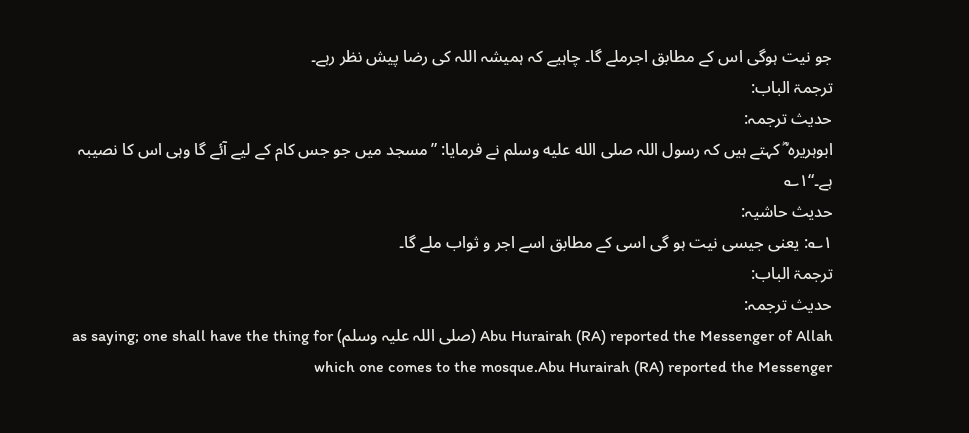جو نیت ہوگی اس کے مطابق اجرملے گا۔ چاہیے کہ ہمیشہ اللہ کی رضا پیش نظر رہے۔
ترجمۃ الباب:
حدیث ترجمہ:
ابوہریرہ ؓ کہتے ہیں کہ رسول اللہ صلى الله عليه وسلم نے فرمایا: ”مسجد میں جو جس کام کے لیے آئے گا وہی اس کا نصیبہ ہے۔“۱؎
حدیث حاشیہ:
۱؎: یعنی جیسی نیت ہو گی اسی کے مطابق اسے اجر و ثواب ملے گا۔
ترجمۃ الباب:
حدیث ترجمہ:
Abu Hurairah (RA) reported the Messenger of Allah (صلی اللہ علیہ وسلم) as saying; one shall have the thing for which one comes to the mosque.Abu Hurairah (RA) reported the Messenger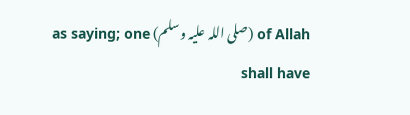of Allah (صلی اللہ علیہ وسلم) as saying; one shall have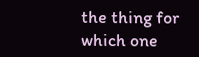the thing for which one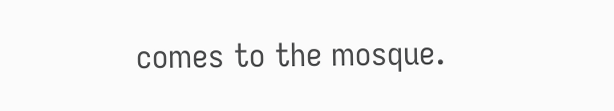comes to the mosque.